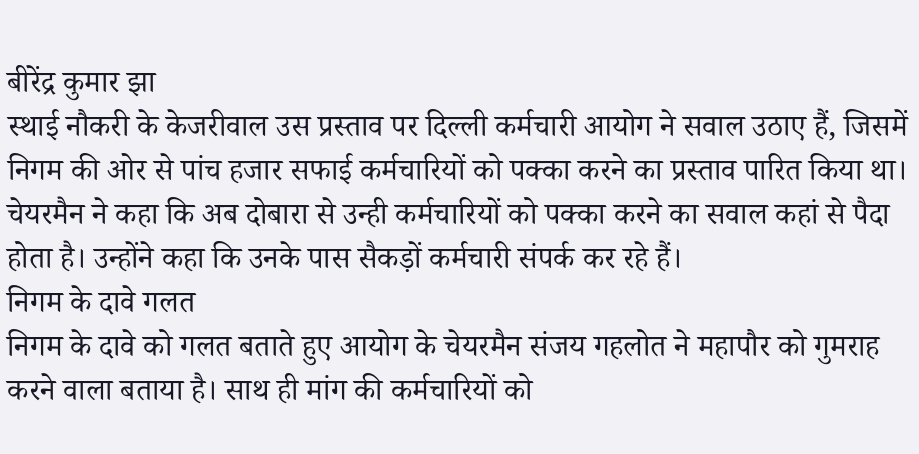बीरेंद्र कुमार झा
स्थाई नौकरी के केजरीवाल उस प्रस्ताव पर दिल्ली कर्मचारी आयोग ने सवाल उठाए हैं, जिसमें निगम की ओर से पांच हजार सफाई कर्मचारियों को पक्का करने का प्रस्ताव पारित किया था। चेयरमैन ने कहा कि अब दोबारा से उन्ही कर्मचारियों को पक्का करने का सवाल कहां से पैदा होता है। उन्होंने कहा कि उनके पास सैकड़ों कर्मचारी संपर्क कर रहे हैं।
निगम के दावे गलत
निगम के दावे को गलत बताते हुए आयोग के चेयरमैन संजय गहलोत ने महापौर को गुमराह करने वाला बताया है। साथ ही मांग की कर्मचारियों को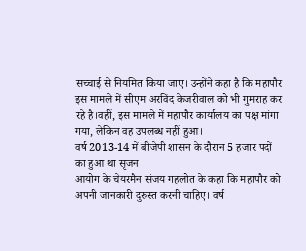सच्चाई से नियमित किया जाए। उन्होंने कहा है कि महापौर इस मामले में सीएम अरविंद केजरीवाल को भी गुमराह कर रहे है।वहीं, इस मामले में महापौर कार्यालय का पक्ष मांगा गया, लेकिन वह उपलब्ध नहीं हुआ।
वर्ष 2013-14 में बीजेपी शासन के दौरान 5 हजार पदों का हुआ था सृजन
आयोग के चेयरमैन संजय गहलोत के कहा कि महापौर को अपनी जानकारी दुरुस्त करनी चाहिए। वर्ष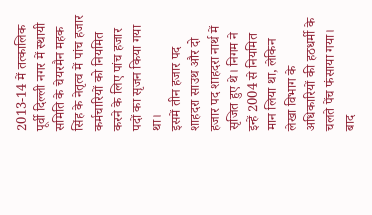2013-14 में तत्कालिक पूर्वी दिल्ली नगर में स्थायी समिति के चेयरमैन महक सिंह के नेतृत्व में पांच हजार कर्मचारियों को नियमित करने के लिए पांच हजार पदों का सृजन किया गया था।
इसमें तीन हजार पद शाहदरा साउथ और दो हजार पद शाहदरा नार्थ में सृजित हुए थे। निगम ने इन्हें 2004 से नियमित मान लिया था, लेकिन लेखा विभाग के अधिकारियों की हठधर्मी के चलते पेंच फंसाया गया। बाद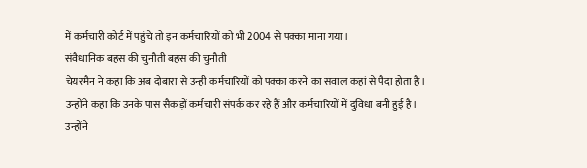में कर्मचारी कोर्ट में पहुंचे तो इन कर्मचारियों को भी 2004 से पक्का माना गया।
संवैधानिक बहस की चुनौती बहस की चुनौती
चेयरमैन ने कहा कि अब दोबारा से उन्ही कर्मचारियों को पक्का करने का सवाल कहां से पैदा होता है। उन्होंने कहा कि उनके पास सैकड़ों कर्मचारी संपर्क कर रहे हैं और कर्मचारियों में दुविधा बनी हुई है। उन्होंने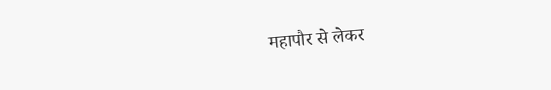महापौर से लेकर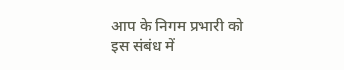आप के निगम प्रभारी को इस संबंध में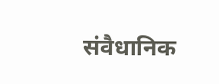संवैधानिक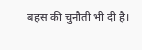बहस की चुनौती भी दी है।